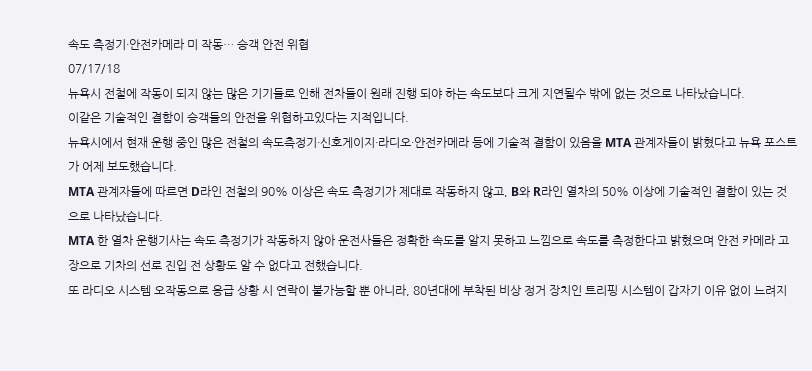속도 측정기·안전카메라 미 작동… 승객 안전 위협
07/17/18
뉴욕시 전철에 작동이 되지 않는 많은 기기들로 인해 전차들이 원래 진행 되야 하는 속도보다 크게 지연될수 밖에 없는 것으로 나타났습니다.
이같은 기술적인 결함이 승객들의 안전을 위협하고있다는 지적입니다.
뉴욕시에서 현재 운행 중인 많은 전철의 속도측정기·신호게이지·라디오·안전카메라 등에 기술적 결함이 있음을 MTA 관계자들이 밝혔다고 뉴욕 포스트가 어제 보도했습니다.
MTA 관계자들에 따르면 D라인 전철의 90% 이상은 속도 측정기가 제대로 작동하지 않고, B와 R라인 열차의 50% 이상에 기술적인 결함이 있는 것으로 나타났습니다.
MTA 한 열차 운행기사는 속도 측정기가 작동하지 않아 운전사들은 정확한 속도를 알지 못하고 느낌으로 속도를 측정한다고 밝혔으며 안전 카메라 고장으로 기차의 선로 진입 전 상황도 알 수 없다고 전했습니다.
또 라디오 시스템 오작동으로 응급 상황 시 연락이 불가능할 뿐 아니라, 80년대에 부착된 비상 정거 장치인 트리핑 시스템이 갑자기 이유 없이 느려지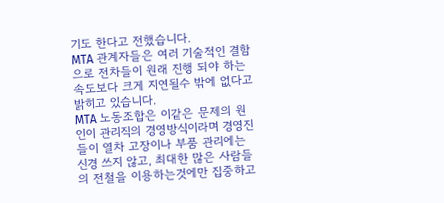기도 한다고 전했습니다.
MTA 관계자들은 여러 기술적인 결함으로 전차들이 원래 진행 되야 하는 속도보다 크게 지연될수 밖에 없다고 밝히고 있습니다.
MTA 노동조합은 이같은 문제의 원인이 관리직의 경영방식이라며 경영진들이 열차 고장이나 부품 관리에는 신경 쓰지 않고, 최대한 많은 사람들의 전철을 이용하는것에만 집중하고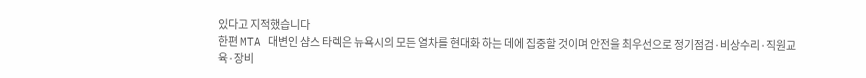있다고 지적했습니다
한편 MTA 대변인 샴스 타렉은 뉴욕시의 모든 열차를 현대화 하는 데에 집중할 것이며 안전을 최우선으로 정기점검·비상수리·직원교육·장비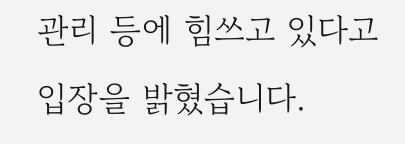관리 등에 힘쓰고 있다고 입장을 밝혔습니다.